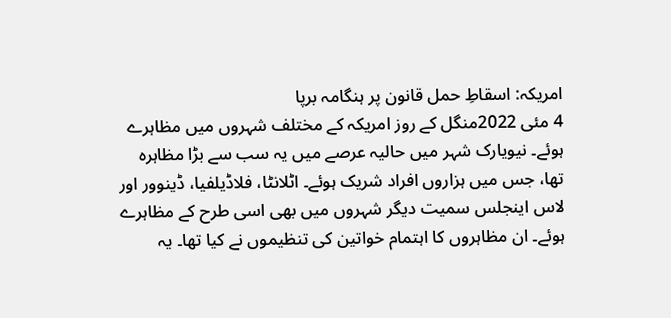امریکہ: اسقاطِ حمل قانون پر ہنگامہ برپا
4 مئی 2022منگل کے روز امریکہ کے مختلف شہروں میں مظاہرے ہوئے۔ نیویارک شہر میں حالیہ عرصے میں یہ سب سے بڑا مظاہرہ تھا، جس میں ہزاروں افراد شریک ہوئے۔ اٹلانٹا، فلاڈیلفیا، ڈینوور اور لاس اینجلس سمیت دیگر شہروں میں بھی اسی طرح کے مظاہرے ہوئے۔ ان مظاہروں کا اہتمام خواتین کی تنظیموں نے کیا تھا۔ یہ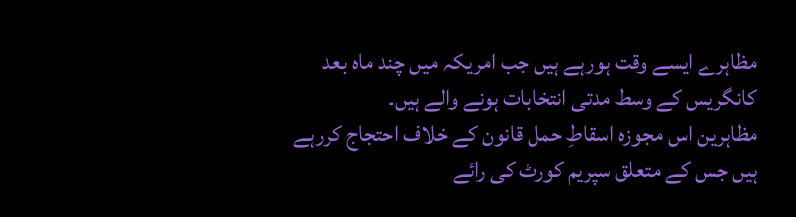مظاہرے ایسے وقت ہورہے ہیں جب امریکہ میں چند ماہ بعد کانگریس کے وسط مدتی انتخابات ہونے والے ہیں۔
مظاہرین اس مجوزہ اسقاطِ حمل قانون کے خلاف احتجاج کررہے ہیں جس کے متعلق سپریم کورٹ کی رائے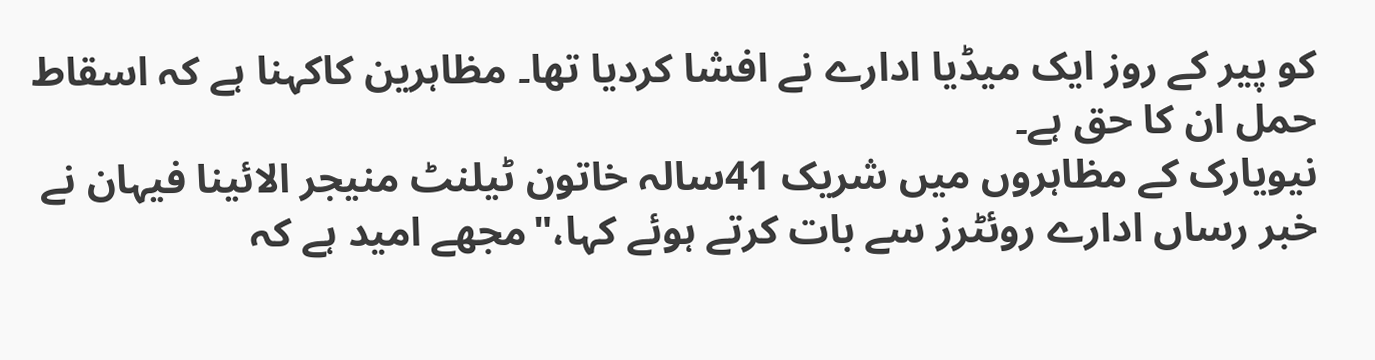کو پیر کے روز ایک میڈیا ادارے نے افشا کردیا تھا۔ مظاہرین کاکہنا ہے کہ اسقاط حمل ان کا حق ہے۔
نیویارک کے مظاہروں میں شریک 41سالہ خاتون ٹیلنٹ منیجر الائینا فیہان نے خبر رساں ادارے روئٹرز سے بات کرتے ہوئے کہا،"مجھے امید ہے کہ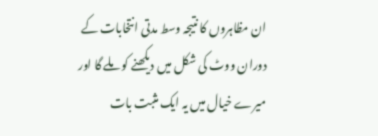ان مظاہروں کا نتیجہ وسط مدتی انتخابات کے دوران ووٹ کی شکل میں دیکھنے کو ملے گا اور میرے خیال میں یہ ایک مثبت بات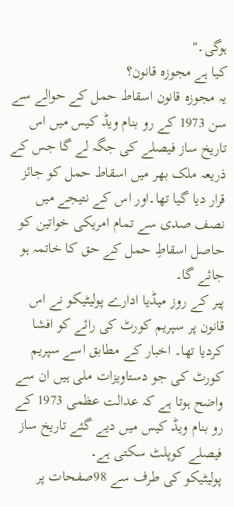ہوگی۔"
کیا ہے مجوزہ قانون؟
یہ مجوزہ قانون اسقاط حمل کے حوالے سے سن 1973 کے رو بنام ویڈ کیس میں اس تاریخ ساز فیصلے کی جگہ لے گا جس کے ذریعہ ملک بھر میں اسقاط حمل کو جائز قرار دیا گیا تھا۔اور اس کے نتیجے میں نصف صدی سے تمام امریکی خواتین کو حاصل اسقاطِ حمل کے حق کا خاتمہ ہو جائے گا۔
پیر کے روز میڈیا ادارے پولیٹیکو نے اس قانون پر سپریم کورٹ کی رائے کو افشا کردیا تھا۔ اخبار کے مطابق اسے سپریم کورٹ کی جو دستاویزات ملی ہیں ان سے واضح ہوتا ہے کہ عدالت عظمی 1973 کے رو بنام ویڈ کیس میں دیے گئے تاریخ ساز فیصلے کوپلٹ سکتی ہے۔
پولیٹیکو کی طرف سے 98صفحات پر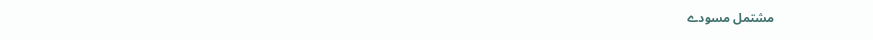مشتمل مسودے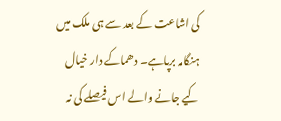کی اشاعت کے بعد سے ہی ملک میں ہنگامہ برپاہے۔ دھماکے دار خیال کیے جانے والے اس فیصلے کی نہ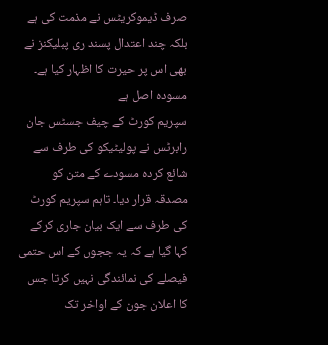صرف ڈیموکریٹس نے مذمت کی ہے بلکہ چند اعتدال پسند ری پبلیکنز نے بھی اس پر حیرت کا اظہار کیا ہے۔
مسودہ اصل ہے
سپریم کورٹ کے چیف جسٹس جان رابرٹس نے پولیٹیکو کی طرف سے شائع کردہ مسودے کے متن کو مصدقہ قرار دیا۔ تاہم سپریم کورٹ کی طرف سے ایک بیان جاری کرکے کہا گیا ہے کہ یہ ججوں کے اس حتمی فیصلے کی نمائندگی نہیں کرتا جس کا اعلان جون کے اواخر تک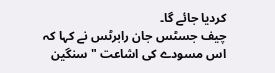کردیا جائے گا۔
چیف جسٹس جان رابرٹس نے کہا کہ اس مسودے کی اشاعت "سنگین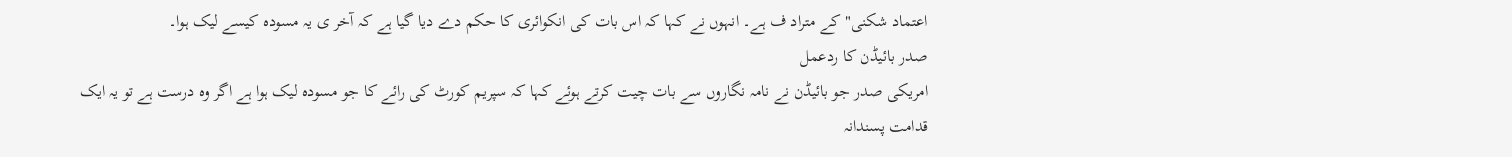اعتماد شکنی" کے متراد ف ہے۔ انہوں نے کہا کہ اس بات کی انکوائری کا حکم دے دیا گیا ہے کہ آخر ی یہ مسودہ کیسے لیک ہوا۔
صدر بائیڈن کا ردعمل
امریکی صدر جو بائیڈن نے نامہ نگاروں سے بات چیت کرتے ہوئے کہا کہ سپریم کورٹ کی رائے کا جو مسودہ لیک ہوا ہے اگر وہ درست ہے تو یہ ایک قدامت پسندانہ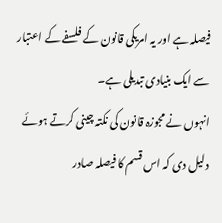فیصلہ ہے اور یہ امریکی قانون کے فلسفے کے اعتبار سے ایک بنیادی تبدیلی ہے۔
انہوں نے مجوزہ قانون کی نکتہ چینی کرتے ہوئے دلیل دی کہ اس قسم کا فیصلہ صادر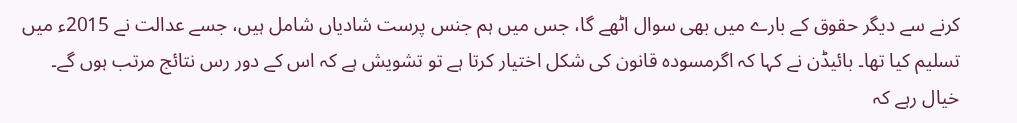کرنے سے دیگر حقوق کے بارے میں بھی سوال اٹھے گا، جس میں ہم جنس پرست شادیاں شامل ہیں، جسے عدالت نے 2015ء میں تسلیم کیا تھا۔ بائیڈن نے کہا کہ اگرمسودہ قانون کی شکل اختیار کرتا ہے تو تشویش ہے کہ اس کے دور رس نتائج مرتب ہوں گے۔
خیال رہے کہ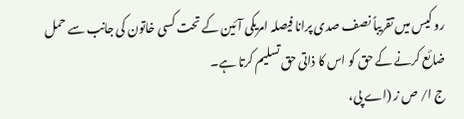رو کیس میں تقریباً نصف صدی پرانا فیصلہ امریکی آئین کے تحت کسی خاتون کی جانب سے حمل ضائع کرنے کے حق کو اس کا ذاتی حق تسلیم کرتا ہے۔
ج ا/ ص ز (اے پی،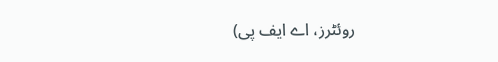روئٹرز، اے ایف پی)